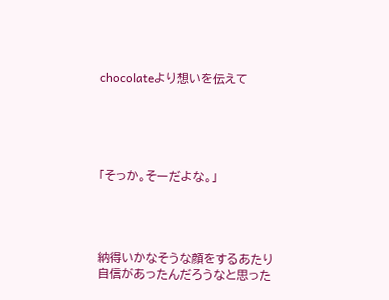chocolateより想いを伝えて





「そっか。そーだよな。」




納得いかなそうな顔をするあたり
自信があったんだろうなと思った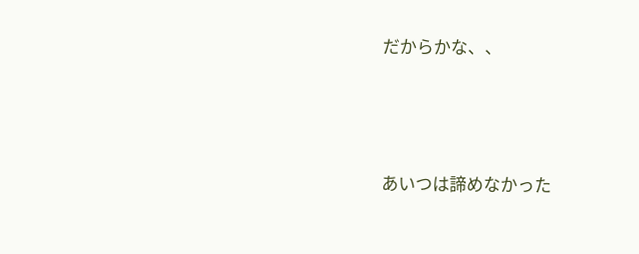だからかな、、



あいつは諦めなかった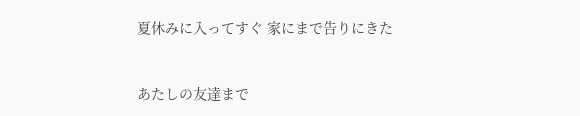夏休みに入ってすぐ 家にまで告りにきた


あたしの友達まで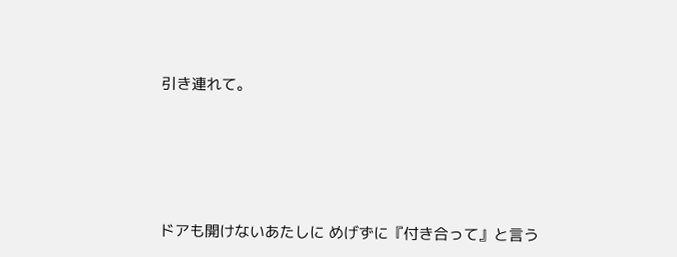引き連れて。





ドアも開けないあたしに めげずに『付き合って』と言う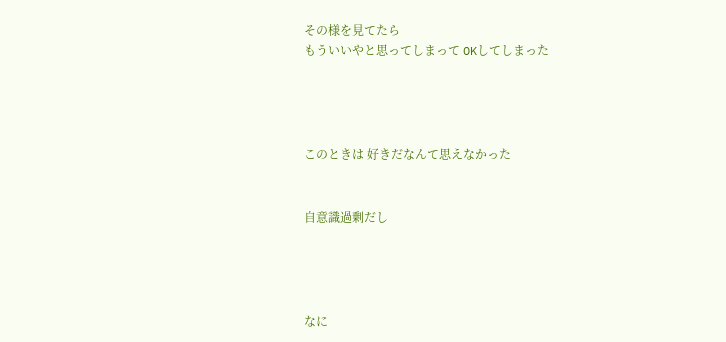その様を見てたら
もういいやと思ってしまって OKしてしまった




このときは 好きだなんて思えなかった


自意識過剰だし




なに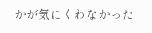かが気にくわなかった